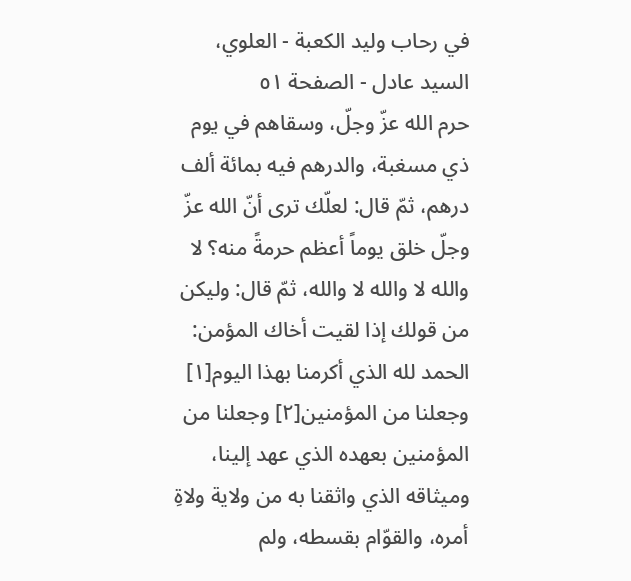في رحاب وليد الكعبة - العلوي، السيد عادل - الصفحة ٥١
حرم الله عزّ وجلّ، وسقاهم في يوم ذي مسغبة، والدرهم فيه بمائة ألف درهم، ثمّ قال: لعلّك ترى أنّ الله عزّ وجلّ خلق يوماً أعظم حرمةً منه؟ لا والله لا والله لا والله، ثمّ قال: وليكن من قولك إذا لقيت أخاك المؤمن: الحمد لله الذي أكرمنا بهذا اليوم[١] وجعلنا من المؤمنين[٢] وجعلنا من المؤمنين بعهده الذي عهد إلينا، وميثاقه الذي واثقنا به من ولاية ولاةِ أمره، والقوّام بقسطه، ولم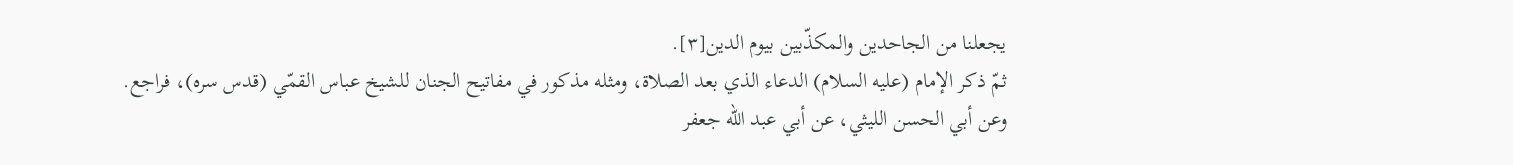يجعلنا من الجاحدين والمكذّبين بيوم الدين[٣].
ثمّ ذكر الإمام (عليه السلام) الدعاء الذي بعد الصلاة، ومثله مذكور في مفاتيح الجنان للشيخ عباس القمّي (قدس سره)، فراجع.
وعن أبي الحسن الليثي، عن أبي عبد الله جعفر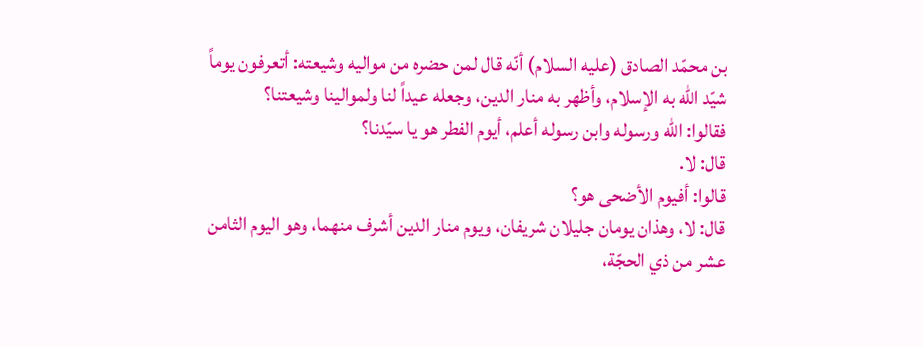بن محمّد الصادق (عليه السلام) أنّه قال لمن حضره من مواليه وشيعته: أتعرفون يوماً شيّد الله به الإسلام، وأظهر به منار الدين، وجعله عيداً لنا ولموالينا وشيعتنا؟
فقالوا: الله ورسوله وابن رسوله أعلم، أيوم الفطر هو يا سيّدنا؟
قال: لا.
قالوا: أفيوم الأضحى هو؟
قال: لا، وهذان يومان جليلان شريفان، ويوم منار الدين أشرف منهما، وهو اليوم الثامن عشر من ذي الحجّة،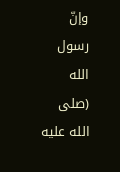وإنّ رسول الله (صلى الله عليه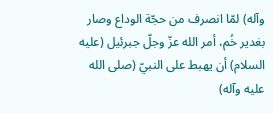وآله) لمّا انصرف من حجّة الوداع وصار بغدير خُم، أمر الله عزّ وجلّ جبرئيل (عليه السلام) أن يهبط على النبيّ (صلى الله عليه وآله)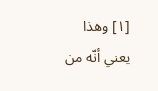[١] وهذا يعني أنّه من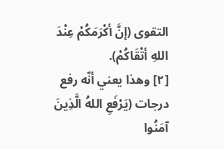التقوى (إنَّ أكْرَمَكُمْ عِنْدَ اللهِ أتْقَاكُمْ).
[٢] وهذا يعني أنّه رفع درجات (يَرْفَعِ اللهُ الَّذِينَ آمَنُوا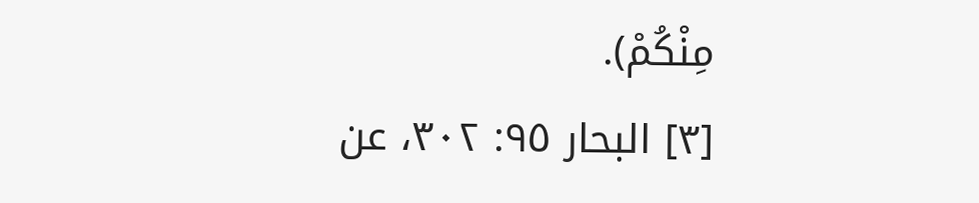مِنْكُمْ).
[٣] البحار ٩٥: ٣٠٢، عن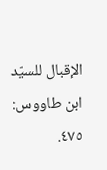الإقبال للسيّد ابن طاووس: ٤٧٥.